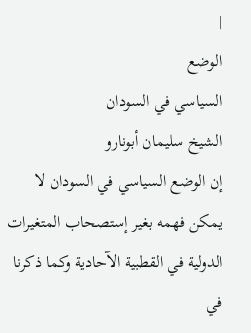|
الوضع
السياسي في السودان
الشيخ سليمان أبونارو
إن الوضع السياسي في السودان لا يمكن فهمه بغير إستصحاب المتغيرات
الدولية في القطبية الآحادية وكما ذكرنا في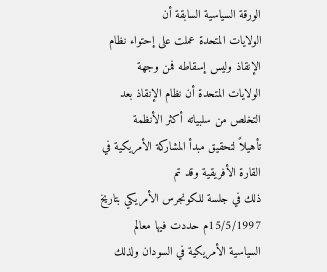الورقة السياسية السابقة أن
الولايات المتحدة عملت على إحتواء نظام الإنقاذ وليس إسقاطه فمن وجهة
الولايات المتحدة أن نظام الإنقاذ بعد التخلص من سلبياته أكثر الأنظمة
تأهيلاً لتحقيق مبدأ المشاركة الأمريكية في القارة الأفريقية وقد تم
ذلك في جلسة للكونجرس الأمريكي بتاريخ 15/5/1997م حددت فيها معالم
السياسية الأمريكية في السودان ولذلك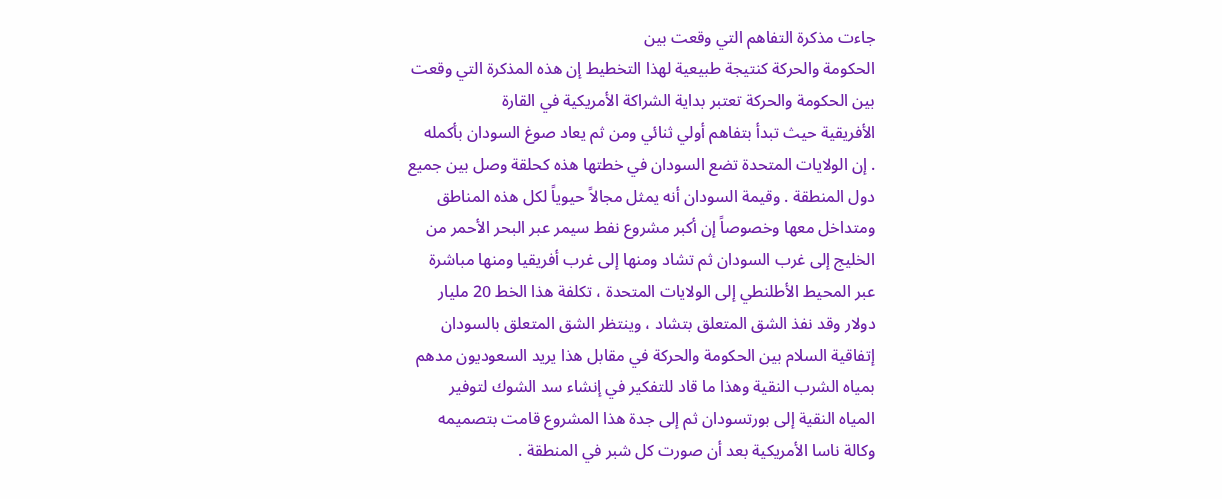جاءت مذكرة التفاهم التي وقعت بين
الحكومة والحركة كنتيجة طبيعية لهذا التخطيط إن هذه المذكرة التي وقعت
بين الحكومة والحركة تعتبر بداية الشراكة الأمريكية في القارة
الأفريقية حيث تبدأ بتفاهم أولي ثنائي ومن ثم يعاد صوغ السودان بأكمله
. إن الولايات المتحدة تضع السودان في خطتها هذه كحلقة وصل بين جميع
دول المنطقة . وقيمة السودان أنه يمثل مجالاً حيوياً لكل هذه المناطق
ومتداخل معها وخصوصاً إن أكبر مشروع نفط سيمر عبر البحر الأحمر من
الخليج إلى غرب السودان ثم تشاد ومنها إلى غرب أفريقيا ومنها مباشرة
عبر المحيط الأطلنطي إلى الولايات المتحدة ، تكلفة هذا الخط 20 مليار
دولار وقد نفذ الشق المتعلق بتشاد ، وينتظر الشق المتعلق بالسودان
إتفاقية السلام بين الحكومة والحركة في مقابل هذا يريد السعوديون مدهم
بمياه الشرب النقية وهذا ما قاد للتفكير في إنشاء سد الشوك لتوفير
المياه النقية إلى بورتسودان ثم إلى جدة هذا المشروع قامت بتصميمه
وكالة ناسا الأمريكية بعد أن صورت كل شبر في المنطقة .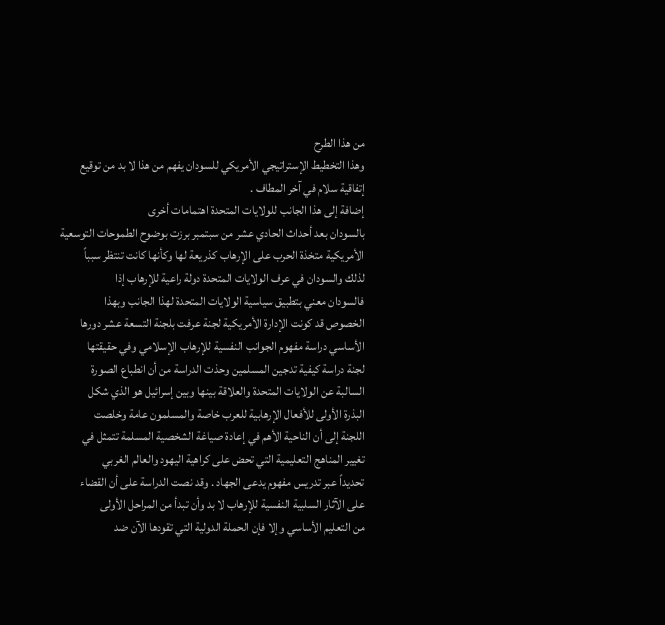من هذا الطرح
وهذا التخطيط الإستراتيجي الأمريكي للسودان يفهم من هذا لا بد من توقيع
إتفاقية سلام في آخر المطاف .
إضافة إلى هذا الجانب للولايات المتحدة اهتمامات أخرى
بالسودان بعد أحداث الحادي عشر من سبتمبر برزت بوضوح الطموحات التوسعية
الأمريكية متخذة الحرب على الإرهاب كذريعة لها وكأنها كانت تنتظر سبباً
لذلك والسودان في عرف الولايات المتحدة دولة راعية للإرهاب إذا
فالسودان معني بتطبيق سياسية الولايات المتحدة لهذا الجانب وبهذا
الخصوص قد كونت الإدارة الأمريكية لجنة عرفت بلجنة التسعة عشر دورها
الأساسي دراسة مفهوم الجوانب النفسية للإرهاب الإسلامي وفي حقيقتها
لجنة دراسة كيفية تدجين المسلمين وحذت الدراسة من أن انطباع الصورة
السالبة عن الولايات المتحدة والعلاقة بينها وبين إسرائيل هو الذي شكل
البذرة الأولى للأفعال الإرهابية للعرب خاصة والمسلمون عامة وخلصت
اللجنة إلى أن الناحية الأهم في إعادة صياغة الشخصية المسلمة تتمثل في
تغيير المناهج التعليمية التي تحض على كراهية اليهود والعالم الغربي
تحديداً عبر تدريس مفهوم يدعى الجهاد . وقد نصت الدراسة على أن القضاء
على الآثار السلبية النفسية للإرهاب لا بد وأن تبدأ من المراحل الأولى
من التعليم الأساسي وإلا فإن الحملة الدولية التي تقودها الآن ضد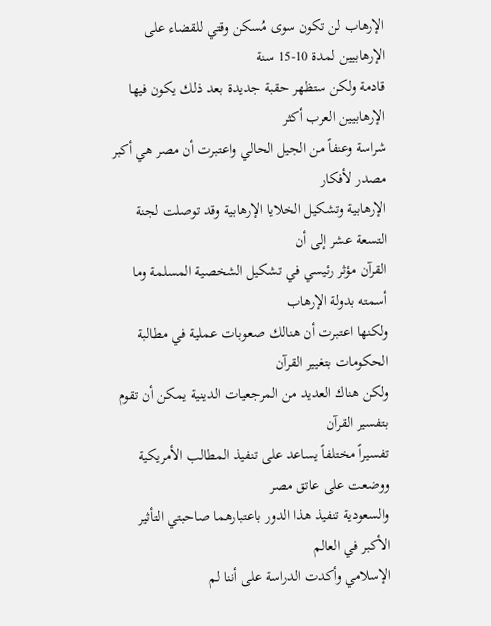الإرهاب لن تكون سوى مُسكن وقتي للقضاء على الإرهابيين لمدة 10-15 سنة
قادمة ولكن ستظهر حقبة جديدة بعد ذلك يكون فيها الإرهابيين العرب أكثر
شراسة وعنفاً من الجيل الحالي واعتبرت أن مصر هي أكبر مصدر لأفكار
الإرهابية وتشكيل الخلايا الإرهابية وقد توصلت لجنة التسعة عشر إلى أن
القرآن مؤثر رئيسي في تشكيل الشخصية المسلمة وما أسمته بدولة الإرهاب
ولكنها اعتبرت أن هنالك صعوبات عملية في مطالبة الحكومات بتغيير القرآن
ولكن هناك العديد من المرجعيات الدينية يمكن أن تقوم بتفسير القرآن
تفسيراً مختلفاً يساعد على تنفيذ المطالب الأمريكية ووضعت على عاتق مصر
والسعودية تنفيذ هذا الدور باعتبارهما صاحبتي التأثير الأكبر في العالم
الإسلامي وأكدت الدراسة على أننا لم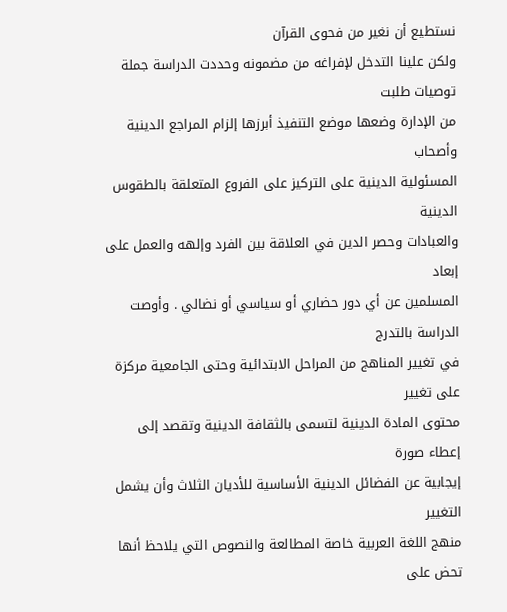نستطيع أن نغير من فحوى القرآن
ولكن علينا التدخل لإفراغه من مضمونه وحددت الدراسة جملة توصيات طلبت
من الإدارة وضعها موضع التنفيذ أبرزها إلزام المراجع الدينية وأصحاب
المسئولية الدينية على التركيز على الفروع المتعلقة بالطقوس الدينية
والعبادات وحصر الدين في العلاقة بين الفرد وإلهه والعمل على إبعاد
المسلمين عن أي دور حضاري أو سياسي أو نضالي . وأوصت الدراسة بالتدرج
في تغيير المناهج من المراحل الابتدائية وحتى الجامعية مركزة على تغيير
محتوى المادة الدينية لتسمى بالثقافة الدينية وتقصد إلى إعطاء صورة
إيجابية عن الفضائل الدينية الأساسية للأديان الثلاث وأن يشمل التغيير
منهج اللغة العربية خاصة المطالعة والنصوص التي يلاحظ أنها تحض على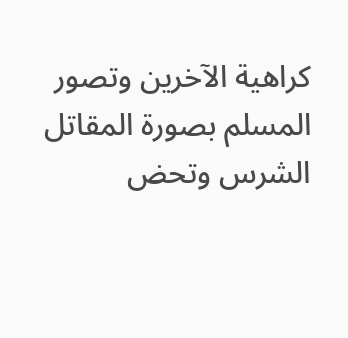كراهية الآخرين وتصور المسلم بصورة المقاتل الشرس وتحض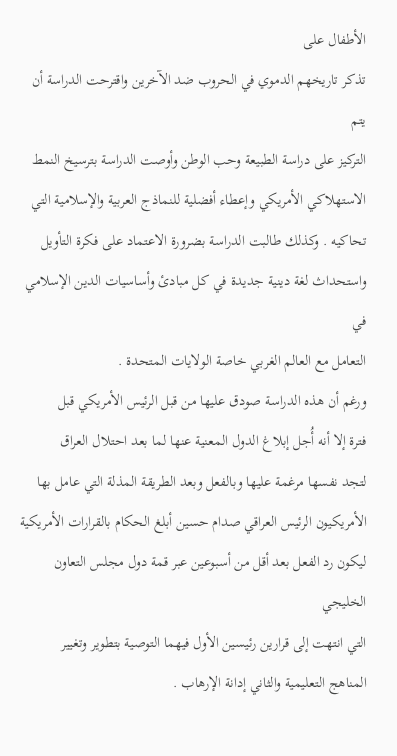الأطفال على
تذكر تاريخهم الدموي في الحروب ضد الآخرين واقترحت الدراسة أن يتم
التركيز على دراسة الطبيعة وحب الوطن وأوصت الدراسة بترسيخ النمط
الاستهلاكي الأمريكي وإعطاء أفضلية للنماذج العربية والإسلامية التي
تحاكيه . وكذلك طالبت الدراسة بضرورة الاعتماد على فكرة التأويل
واستحداث لغة دينية جديدة في كل مبادئ وأساسيات الدين الإسلامي في
التعامل مع العالم الغربي خاصة الولايات المتحدة .
ورغم أن هذه الدراسة صودق عليها من قبل الرئيس الأمريكي قبل
فترة إلا أنه أُجل إبلاغ الدول المعنية عنها لما بعد احتلال العراق
لتجد نفسها مرغمة عليها وبالفعل وبعد الطريقة المذلة التي عامل بها
الأمريكيون الرئيس العراقي صدام حسين أبلغ الحكام بالقرارات الأمريكية
ليكون رد الفعل بعد أقل من أسبوعين عبر قمة دول مجلس التعاون الخليجي
التي انتهت إلى قرارين رئيسين الأول فيهما التوصية بتطوير وتغيير
المناهج التعليمية والثاني إدانة الإرهاب .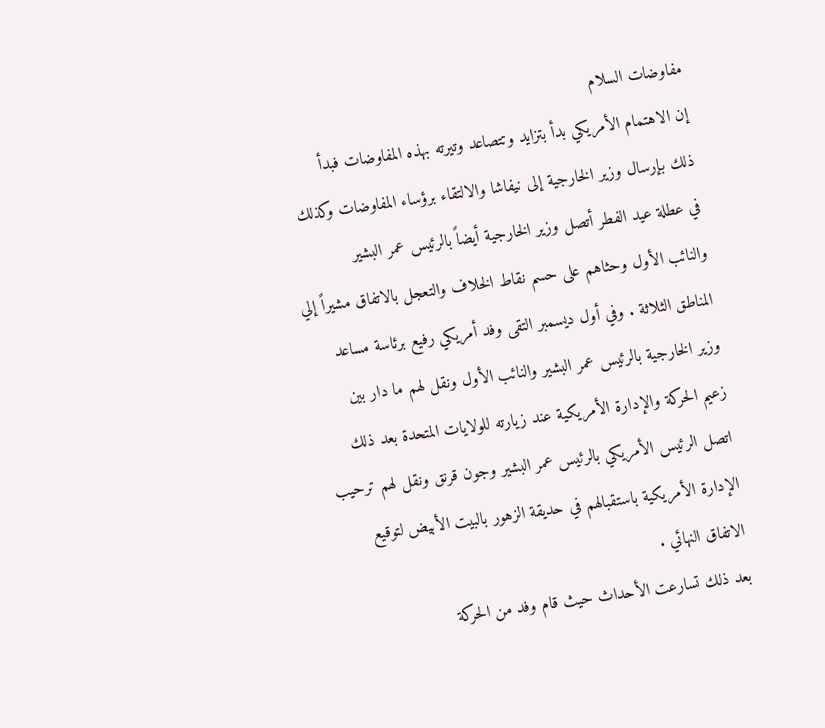مفاوضات السلام
إن الاهتمام الأمريكي بدأ بتزايد وتتصاعد وتيرته بهذه المفاوضات فبدأ
ذلك بإرسال وزير الخارجية إلى نيفاشا والالتقاء برؤساء المفاوضات وكذلك
في عطلة عيد الفطر أتصل وزير الخارجية أيضاً بالرئيس عمر البشير
والنائب الأول وحثاهم على حسم نقاط الخلاف والتعجل بالاتفاق مشيراً إلي
المناطق الثلاثة . وفي أول ديسمبر التقى وفد أمريكي رفيع برئاسة مساعد
وزير الخارجية بالرئيس عمر البشير والنائب الأول ونقل لهم ما دار بين
زعيم الحركة والإدارة الأمريكية عند زيارته للولايات المتحدة بعد ذلك
اتصل الرئيس الأمريكي بالرئيس عمر البشير وجون قرنق ونقل لهم ترحيب
الإدارة الأمريكية باستقبالهم في حديقة الزهور بالبيت الأبيض لتوقيع
الاتفاق النهائي .
بعد ذلك تسارعت الأحداث حيث قام وفد من الحركة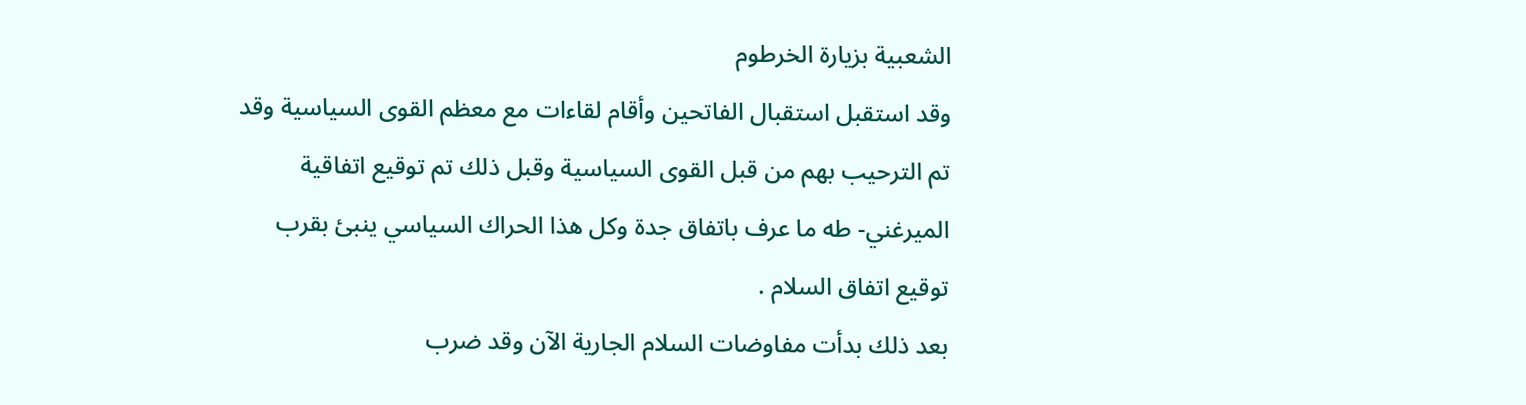الشعبية بزيارة الخرطوم
وقد استقبل استقبال الفاتحين وأقام لقاءات مع معظم القوى السياسية وقد
تم الترحيب بهم من قبل القوى السياسية وقبل ذلك تم توقيع اتفاقية
الميرغني- طه ما عرف باتفاق جدة وكل هذا الحراك السياسي ينبئ بقرب
توقيع اتفاق السلام .
بعد ذلك بدأت مفاوضات السلام الجارية الآن وقد ضرب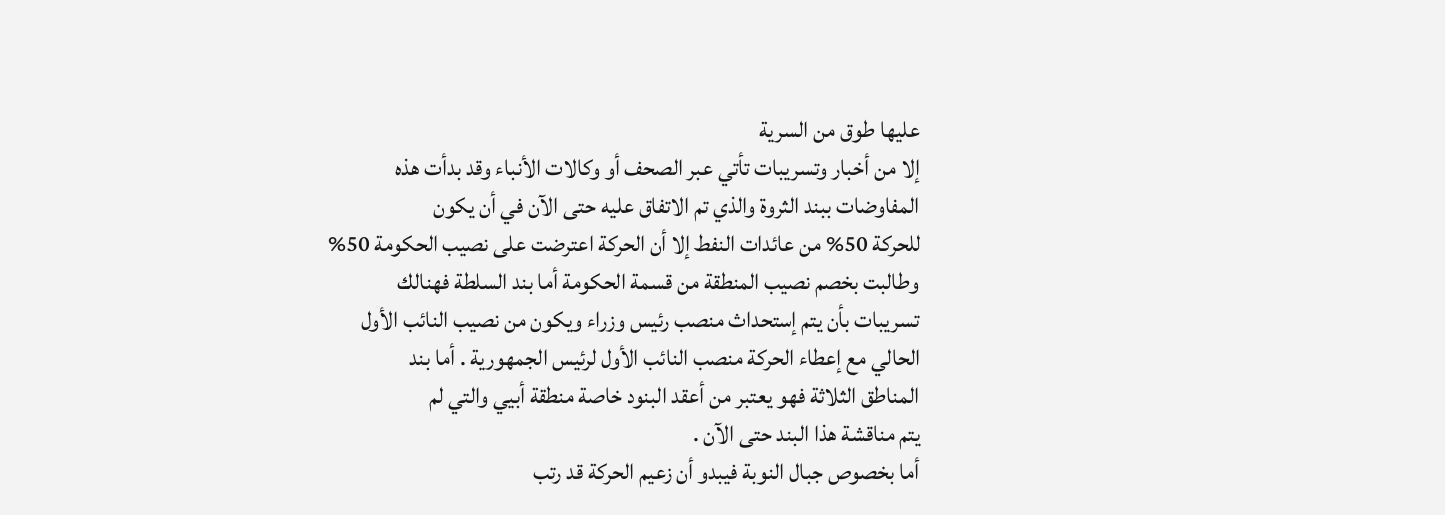عليها طوق من السرية
إلا من أخبار وتسريبات تأتي عبر الصحف أو وكالات الأنباء وقد بدأت هذه
المفاوضات ببند الثروة والذي تم الاتفاق عليه حتى الآن في أن يكون
للحركة 50% من عائدات النفط إلا أن الحركة اعترضت على نصيب الحكومة 50%
وطالبت بخصم نصيب المنطقة من قسمة الحكومة أما بند السلطة فهنالك
تسريبات بأن يتم إستحداث منصب رئيس وزراء ويكون من نصيب النائب الأول
الحالي مع إعطاء الحركة منصب النائب الأول لرئيس الجمهورية . أما بند
المناطق الثلاثة فهو يعتبر من أعقد البنود خاصة منطقة أبيي والتي لم
يتم مناقشة هذا البند حتى الآن .
أما بخصوص جبال النوبة فيبدو أن زعيم الحركة قد رتب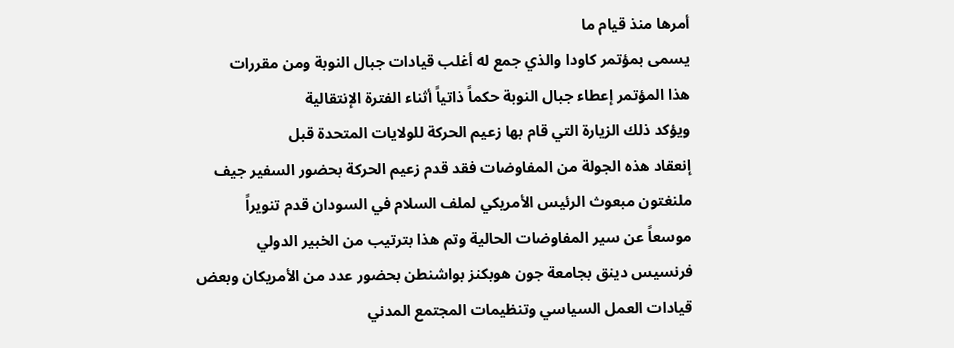أمرها منذ قيام ما
يسمى بمؤتمر كاودا والذي جمع له أغلب قيادات جبال النوبة ومن مقررات
هذا المؤتمر إعطاء جبال النوبة حكماً ذاتياً أثناء الفترة الإنتقالية
ويؤكد ذلك الزيارة التي قام بها زعيم الحركة للولايات المتحدة قبل
إنعقاد هذه الجولة من المفاوضات فقد قدم زعيم الحركة بحضور السفير جيف
ملنغتون مبعوث الرئيس الأمريكي لملف السلام في السودان قدم تنويراً
موسعاً عن سير المفاوضات الحالية وتم هذا بترتيب من الخبير الدولي
فرنسيس دينق بجامعة جون هوبكنز بواشنطن بحضور عدد من الأمريكان وبعض
قيادات العمل السياسي وتنظيمات المجتمع المدني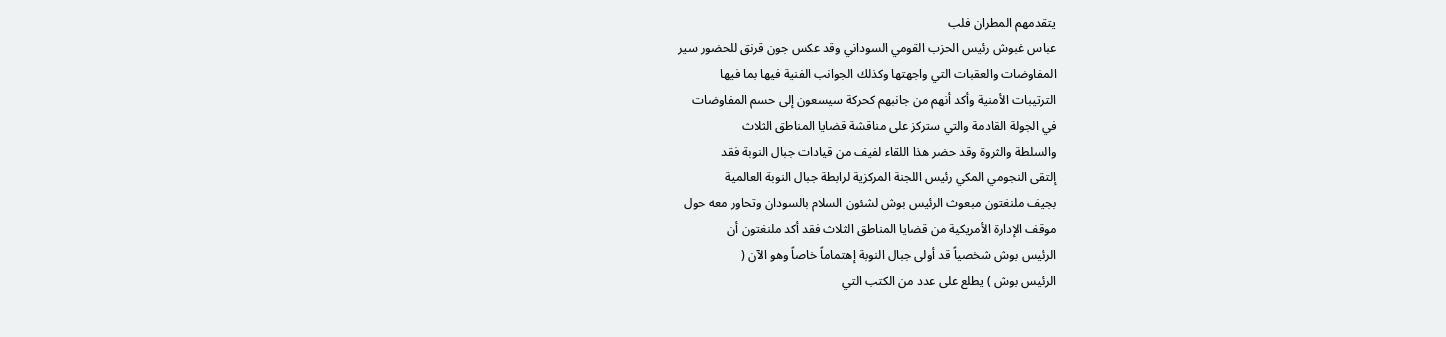يتقدمهم المطران فلب
عباس غبوش رئيس الحزب القومي السوداني وقد عكس جون قرنق للحضور سير
المفاوضات والعقبات التي واجهتها وكذلك الجوانب الفنية فيها بما فيها
الترتيبات الأمنية وأكد أنهم من جانبهم كحركة سيسعون إلى حسم المفاوضات
في الجولة القادمة والتي ستركز على مناقشة قضايا المناطق الثلاث
والسلطة والثروة وقد حضر هذا اللقاء لفيف من قيادات جبال النوبة فقد
إلتقى النجومي المكي رئيس اللجنة المركزية لرابطة جبال النوبة العالمية
بجيف ملنغتون مبعوث الرئيس بوش لشئون السلام بالسودان وتحاور معه حول
موقف الإدارة الأمريكية من قضايا المناطق الثلاث فقد أكد ملنغتون أن
الرئيس بوش شخصياً قد أولى جبال النوبة إهتماماً خاصاً وهو الآن (
الرئيس بوش ) يطلع على عدد من الكتب التي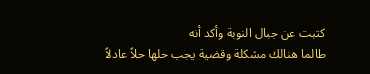كتبت عن جبال النوبة وأكد أنه
طالما هنالك مشكلة وقضية يجب حلها حلاً عادلاً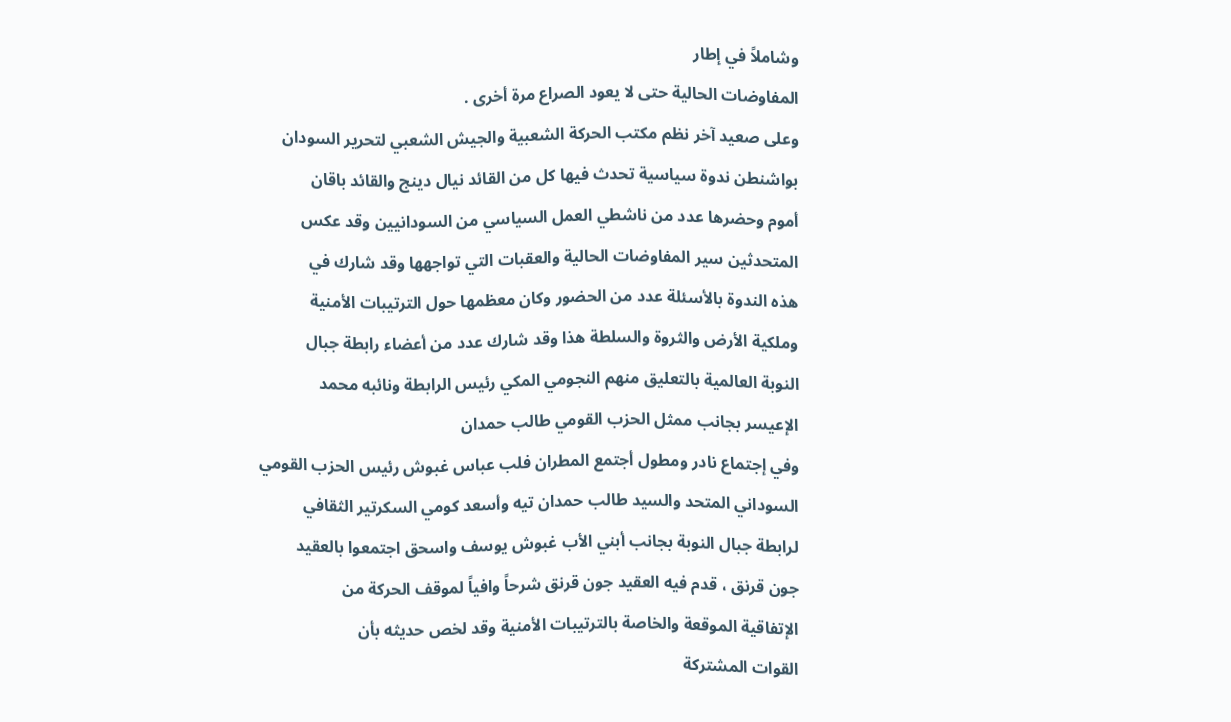وشاملاً في إطار
المفاوضات الحالية حتى لا يعود الصراع مرة أخرى .
وعلى صعيد آخر نظم مكتب الحركة الشعبية والجيش الشعبي لتحرير السودان
بواشنطن ندوة سياسية تحدث فيها كل من القائد نيال دينج والقائد باقان
أموم وحضرها عدد من ناشطي العمل السياسي من السودانيين وقد عكس
المتحدثين سير المفاوضات الحالية والعقبات التي تواجهها وقد شارك في
هذه الندوة بالأسئلة عدد من الحضور وكان معظمها حول الترتيبات الأمنية
وملكية الأرض والثروة والسلطة هذا وقد شارك عدد من أعضاء رابطة جبال
النوبة العالمية بالتعليق منهم النجومي المكي رئيس الرابطة ونائبه محمد
الإعيسر بجانب ممثل الحزب القومي طالب حمدان
وفي إجتماع نادر ومطول أجتمع المطران فلب عباس غبوش رئيس الحزب القومي
السوداني المتحد والسيد طالب حمدان تيه وأسعد كومي السكرتير الثقافي
لرابطة جبال النوبة بجانب أبني الأب غبوش يوسف واسحق اجتمعوا بالعقيد
جون قرنق ، قدم فيه العقيد جون قرنق شرحاً وافياً لموقف الحركة من
الإتفاقية الموقعة والخاصة بالترتيبات الأمنية وقد لخص حديثه بأن
القوات المشتركة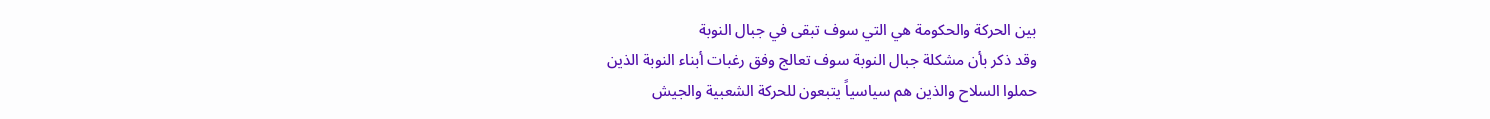بين الحركة والحكومة هي التي سوف تبقى في جبال النوبة
وقد ذكر بأن مشكلة جبال النوبة سوف تعالج وفق رغبات أبناء النوبة الذين
حملوا السلاح والذين هم سياسياً يتبعون للحركة الشعبية والجيش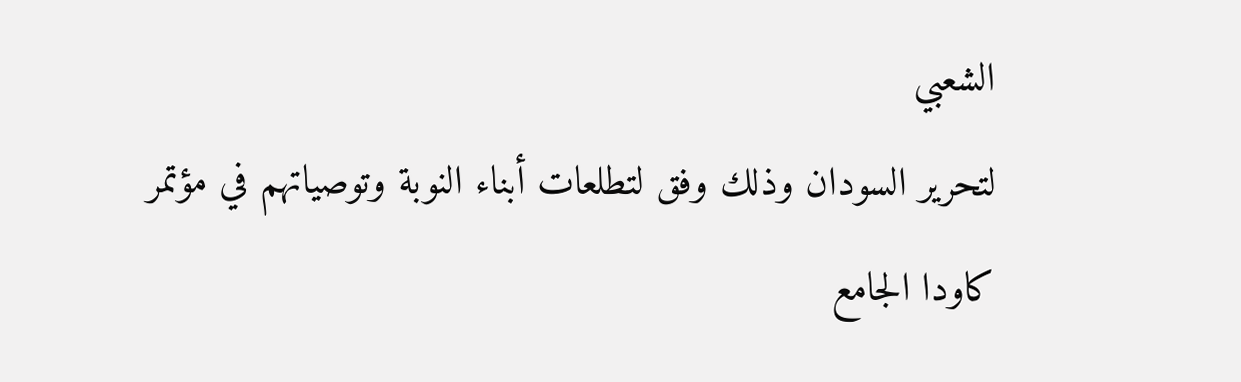الشعبي
لتحرير السودان وذلك وفق لتطلعات أبناء النوبة وتوصياتهم في مؤتمر
كاودا الجامع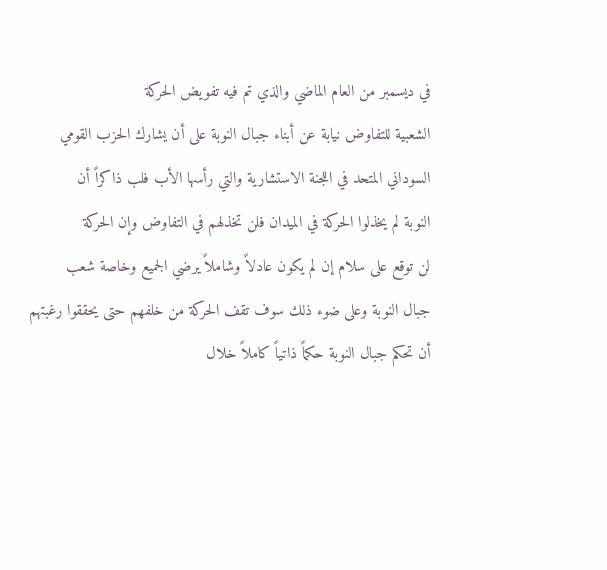في ديسمبر من العام الماضي والذي تم فيه تفويض الحركة
الشعبية للتفاوض نيابة عن أبناء جبال النوبة على أن يشارك الحزب القومي
السوداني المتحد في اللجنة الاستشارية والتي رأسها الأب فلب ذاكراً أن
النوبة لم يخذلوا الحركة في الميدان فلن تخذلهم في التفاوض وإن الحركة
لن توقع على سلام إن لم يكون عادلاً وشاملاً يرضي الجميع وخاصة شعب
جبال النوبة وعلى ضوء ذلك سوف تقف الحركة من خلفهم حتى يحققوا رغبتهم
أن تحكم جبال النوبة حكماً ذاتياً كاملاً خلال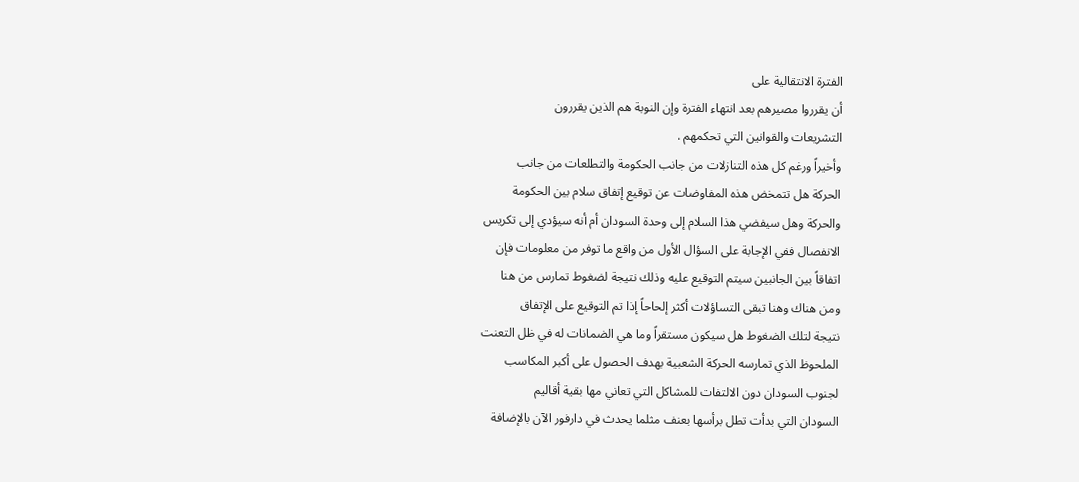الفترة الانتقالية على
أن يقرروا مصيرهم بعد انتهاء الفترة وإن النوبة هم الذين يقررون
التشريعات والقوانين التي تحكمهم .
وأخيراً ورغم كل هذه التنازلات من جانب الحكومة والتطلعات من جانب
الحركة هل تتمخض هذه المفاوضات عن توقيع إتفاق سلام بين الحكومة
والحركة وهل سيفضي هذا السلام إلى وحدة السودان أم أنه سيؤدي إلى تكريس
الانفصال ففي الإجابة على السؤال الأول من واقع ما توفر من معلومات فإن
اتفاقاً بين الجانبين سيتم التوقيع عليه وذلك نتيجة لضغوط تمارس من هنا
ومن هناك وهنا تبقى التساؤلات أكثر إلحاحاً إذا تم التوقيع على الإتفاق
نتيجة لتلك الضغوط هل سيكون مستقراً وما هي الضمانات له في ظل التعنت
الملحوظ الذي تمارسه الحركة الشعبية بهدف الحصول على أكبر المكاسب
لجنوب السودان دون الالتفات للمشاكل التي تعاني مها بقية أقاليم
السودان التي بدأت تطل برأسها بعنف مثلما يحدث في دارفور الآن بالإضافة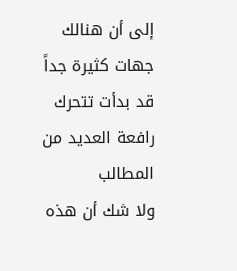إلى أن هنالك جهات كثيرة جداً قد بدأت تتحرك رافعة العديد من المطالب
ولا شك أن هذه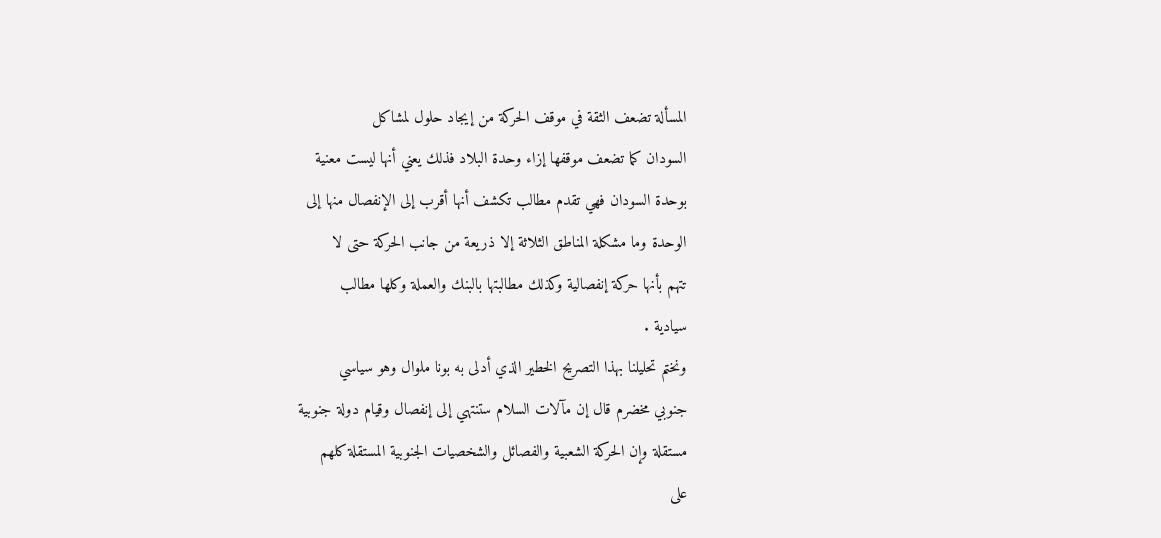المسألة تضعف الثقة في موقف الحركة من إيجاد حلول لمشاكل
السودان كما تضعف موقفها إزاء وحدة البلاد فذلك يعني أنها ليست معنية
بوحدة السودان فهي تقدم مطالب تكشف أنها أقرب إلى الإنفصال منها إلى
الوحدة وما مشكلة المناطق الثلاثة إلا ذريعة من جانب الحركة حتى لا
تتهم بأنها حركة إنفصالية وكذلك مطالبتها بالبنك والعملة وكلها مطالب
سيادية .
ونختم تحليلنا بهذا التصريح الخطير الذي أدلى به بونا ملوال وهو سياسي
جنوبي مخضرم قال إن مآلات السلام ستنتهي إلى إنفصال وقيام دولة جنوبية
مستقلة وإن الحركة الشعبية والفصائل والشخصيات الجنوبية المستقلة كلهم
على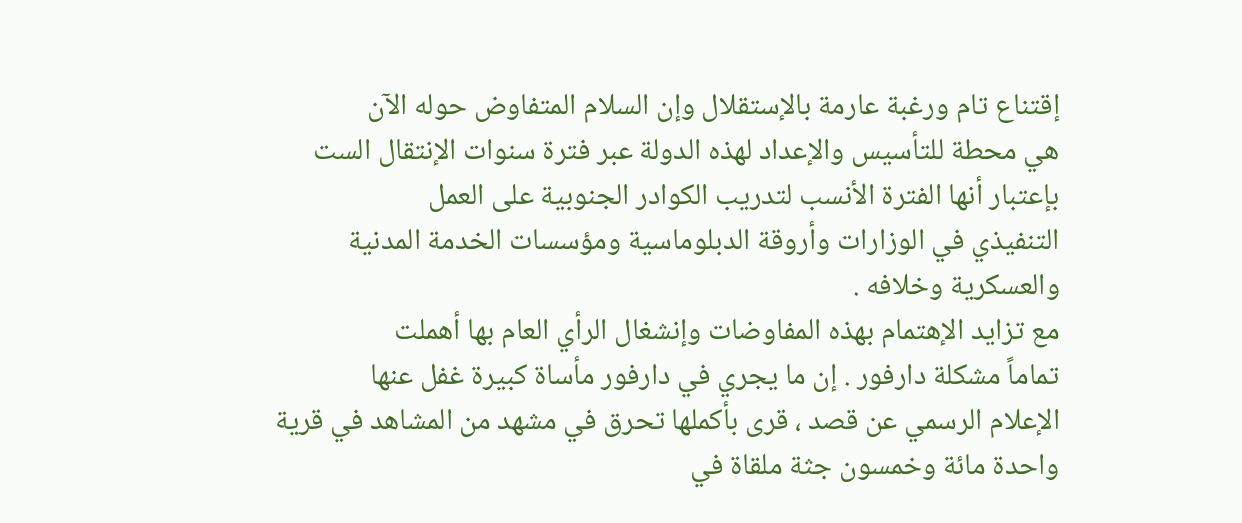إقتناع تام ورغبة عارمة بالإستقلال وإن السلام المتفاوض حوله الآن
هي محطة للتأسيس والإعداد لهذه الدولة عبر فترة سنوات الإنتقال الست
بإعتبار أنها الفترة الأنسب لتدريب الكوادر الجنوبية على العمل
التنفيذي في الوزارات وأروقة الدبلوماسية ومؤسسات الخدمة المدنية
والعسكرية وخلافه .
مع تزايد الإهتمام بهذه المفاوضات وإنشغال الرأي العام بها أهملت
تماماً مشكلة دارفور . إن ما يجري في دارفور مأساة كبيرة غفل عنها
الإعلام الرسمي عن قصد ، قرى بأكملها تحرق في مشهد من المشاهد في قرية
واحدة مائة وخمسون جثة ملقاة في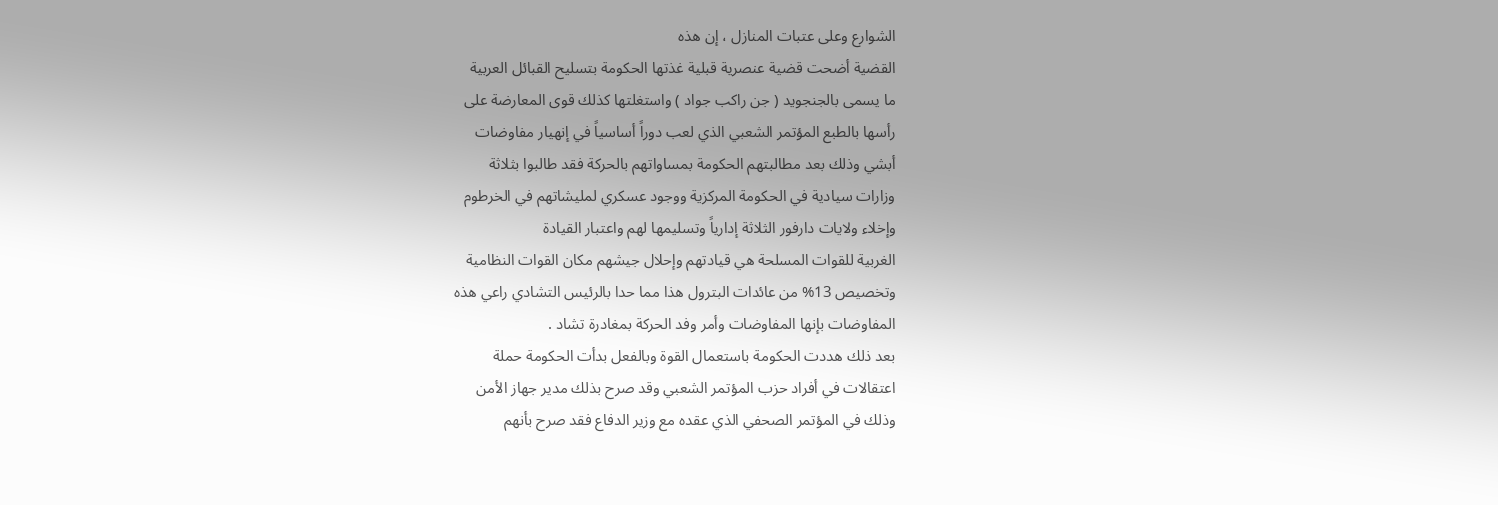الشوارع وعلى عتبات المنازل ، إن هذه
القضية أضحت قضية عنصرية قبلية غذتها الحكومة بتسليح القبائل العربية
ما يسمى بالجنجويد ( جن راكب جواد ) واستغلتها كذلك قوى المعارضة على
رأسها بالطبع المؤتمر الشعبي الذي لعب دوراً أساسياً في إنهيار مفاوضات
أبشي وذلك بعد مطالبتهم الحكومة بمساواتهم بالحركة فقد طالبوا بثلاثة
وزارات سيادية في الحكومة المركزية ووجود عسكري لمليشاتهم في الخرطوم
وإخلاء ولايات دارفور الثلاثة إدارياً وتسليمها لهم واعتبار القيادة
الغربية للقوات المسلحة هي قيادتهم وإحلال جيشهم مكان القوات النظامية
وتخصيص 13% من عائدات البترول هذا مما حدا بالرئيس التشادي راعي هذه
المفاوضات بإنها المفاوضات وأمر وفد الحركة بمغادرة تشاد .
بعد ذلك هددت الحكومة باستعمال القوة وبالفعل بدأت الحكومة حملة
اعتقالات في أفراد حزب المؤتمر الشعبي وقد صرح بذلك مدير جهاز الأمن
وذلك في المؤتمر الصحفي الذي عقده مع وزير الدفاع فقد صرح بأنهم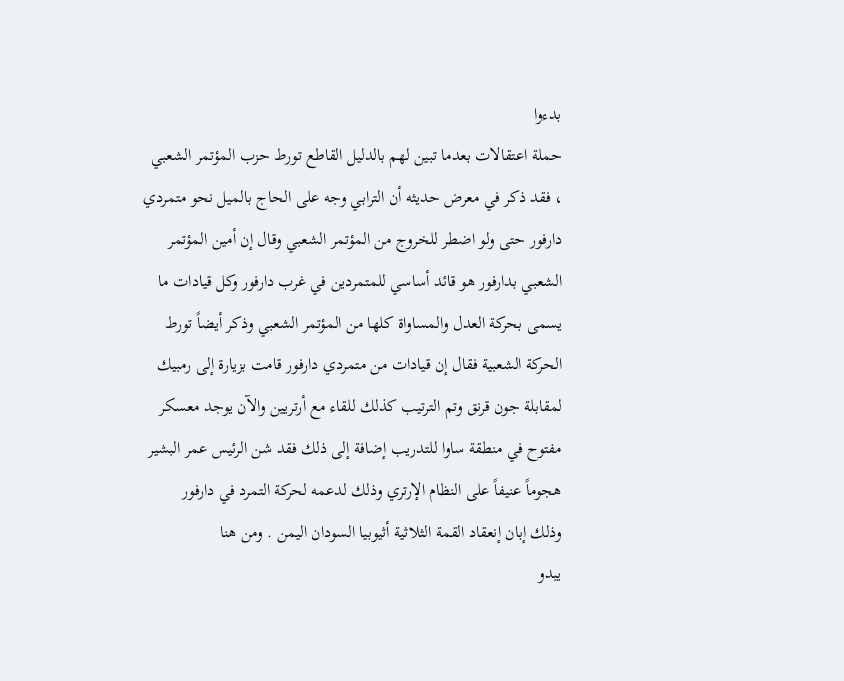بدءوا
حملة اعتقالات بعدما تبين لهم بالدليل القاطع تورط حزب المؤتمر الشعبي
، فقد ذكر في معرض حديثه أن الترابي وجه على الحاج بالميل نحو متمردي
دارفور حتى ولو اضطر للخروج من المؤتمر الشعبي وقال إن أمين المؤتمر
الشعبي بدارفور هو قائد أساسي للمتمردين في غرب دارفور وكل قيادات ما
يسمى بحركة العدل والمساواة كلها من المؤتمر الشعبي وذكر أيضاً تورط
الحركة الشعبية فقال إن قيادات من متمردي دارفور قامت بزيارة إلى رمبيك
لمقابلة جون قرنق وتم الترتيب كذلك للقاء مع أرتريين والآن يوجد معسكر
مفتوح في منطقة ساوا للتدريب إضافة إلى ذلك فقد شن الرئيس عمر البشير
هجوماً عنيفاً على النظام الإرتري وذلك لدعمه لحركة التمرد في دارفور
وذلك إبان إنعقاد القمة الثلاثية أثيوبيا السودان اليمن . ومن هنا
يبدو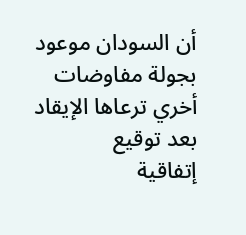أن السودان موعود بجولة مفاوضات أخري ترعاها الإيقاد بعد توقيع
إتفاقية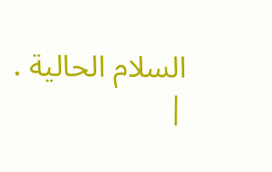السلام الحالية .
|